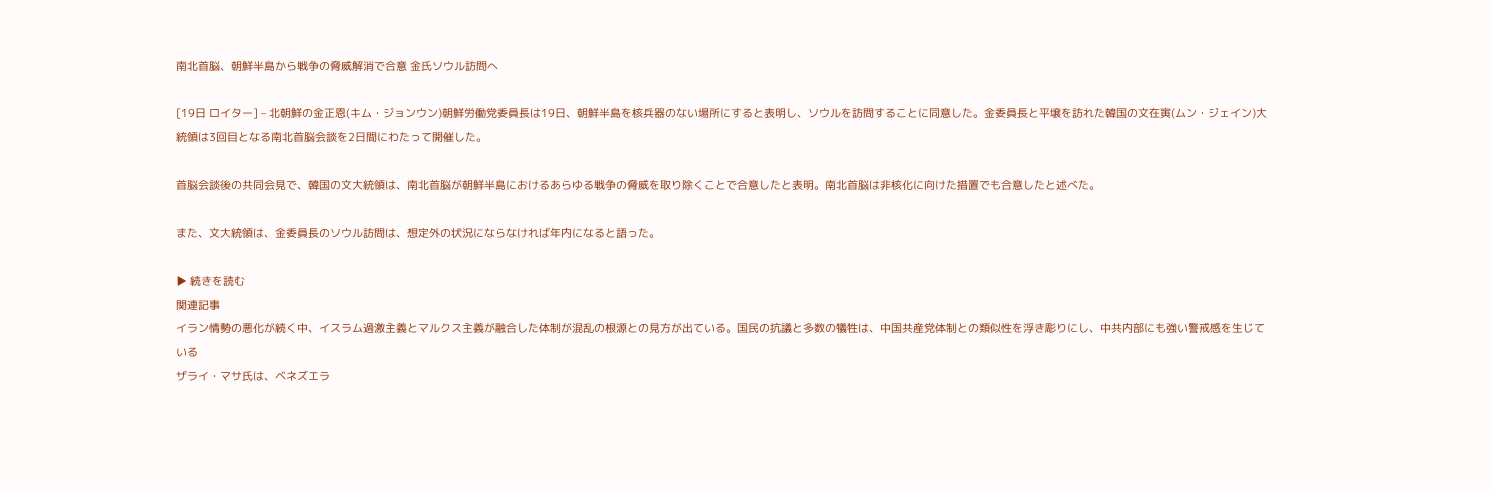南北首脳、朝鮮半島から戦争の脅威解消で合意 金氏ソウル訪問へ

[19日 ロイター] – 北朝鮮の金正恩(キム・ジョンウン)朝鮮労働党委員長は19日、朝鮮半島を核兵器のない場所にすると表明し、ソウルを訪問することに同意した。金委員長と平壌を訪れた韓国の文在寅(ムン・ジェイン)大統領は3回目となる南北首脳会談を2日間にわたって開催した。

首脳会談後の共同会見で、韓国の文大統領は、南北首脳が朝鮮半島におけるあらゆる戦争の脅威を取り除くことで合意したと表明。南北首脳は非核化に向けた措置でも合意したと述べた。

また、文大統領は、金委員長のソウル訪問は、想定外の状況にならなければ年内になると語った。

▶ 続きを読む
関連記事
イラン情勢の悪化が続く中、イスラム過激主義とマルクス主義が融合した体制が混乱の根源との見方が出ている。国民の抗議と多数の犠牲は、中国共産党体制との類似性を浮き彫りにし、中共内部にも強い警戒感を生じている
ザライ・マサ氏は、ベネズエラ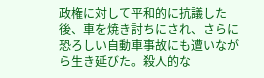政権に対して平和的に抗議した後、車を焼き討ちにされ、さらに恐ろしい自動車事故にも遭いながら生き延びた。殺人的な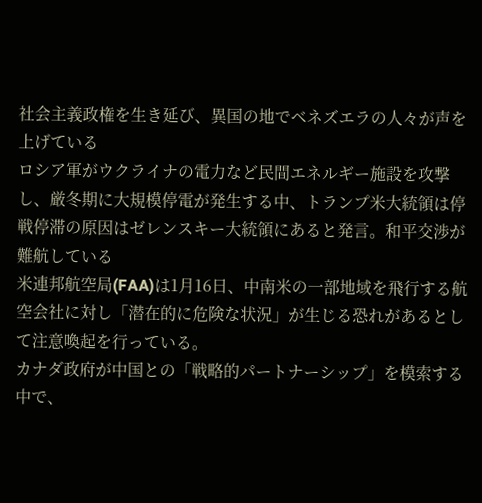社会主義政権を生き延び、異国の地でベネズエラの人々が声を上げている
ロシア軍がウクライナの電力など民間エネルギー施設を攻撃し、厳冬期に大規模停電が発生する中、トランプ米大統領は停戦停滞の原因はゼレンスキー大統領にあると発言。和平交渉が難航している
米連邦航空局(FAA)は1月16日、中南米の一部地域を飛行する航空会社に対し「潜在的に危険な状況」が生じる恐れがあるとして注意喚起を行っている。
カナダ政府が中国との「戦略的パートナーシップ」を模索する中で、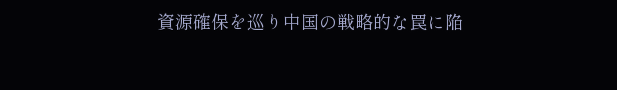資源確保を巡り中国の戦略的な罠に陥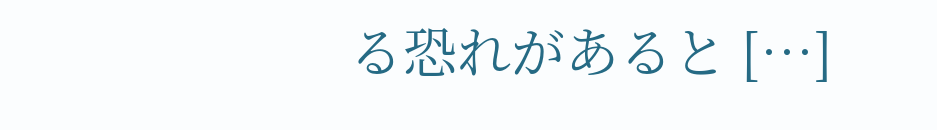る恐れがあると […]